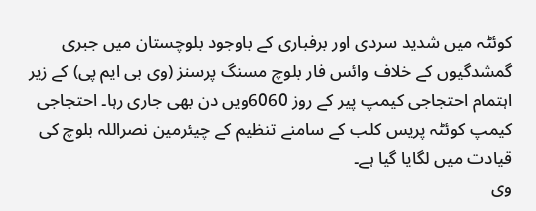کوئٹہ میں شدید سردی اور برفباری کے باوجود بلوچستان میں جبری گمشدگیوں کے خلاف وائس فار بلوچ مسنگ پرسنز (وی بی ایم پی) کے زیر اہتمام احتجاجی کیمپ پیر کے روز 6060ویں دن بھی جاری رہا۔ احتجاجی کیمپ کوئٹہ پریس کلب کے سامنے تنظیم کے چیئرمین نصراللہ بلوچ کی قیادت میں لگایا گیا ہے۔
وی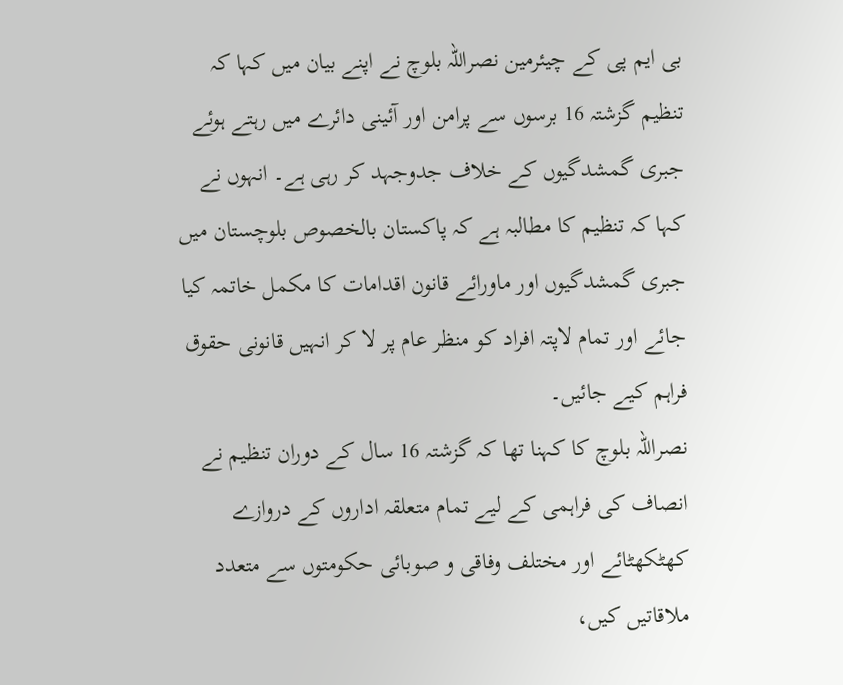بی ایم پی کے چیئرمین نصراللہ بلوچ نے اپنے بیان میں کہا کہ تنظیم گزشتہ 16 برسوں سے پرامن اور آئینی دائرے میں رہتے ہوئے جبری گمشدگیوں کے خلاف جدوجہد کر رہی ہے۔ انہوں نے کہا کہ تنظیم کا مطالبہ ہے کہ پاکستان بالخصوص بلوچستان میں جبری گمشدگیوں اور ماورائے قانون اقدامات کا مکمل خاتمہ کیا جائے اور تمام لاپتہ افراد کو منظر عام پر لا کر انہیں قانونی حقوق فراہم کیے جائیں۔
نصراللہ بلوچ کا کہنا تھا کہ گزشتہ 16 سال کے دوران تنظیم نے انصاف کی فراہمی کے لیے تمام متعلقہ اداروں کے دروازے کھٹکھٹائے اور مختلف وفاقی و صوبائی حکومتوں سے متعدد ملاقاتیں کیں،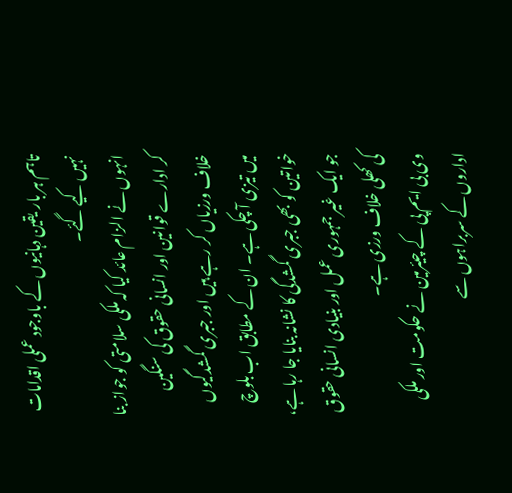تاہم ہر بار یقین دہانیوں کے باوجود عملی اقدامات نہیں کیے گئے۔
انہوں نے الزام عائد کیا کہ ملکی سلامتی کو جواز بنا کر ادارے قوانین اور انسانی حقوق کی سنگین خلاف ورزیاں کر رہے ہیں اور جبری گمشدگیوں میں تیزی آ چکی ہے۔ ان کے مطابق اب بلوچ خواتین کو بھی جبری گمشدگی کا نشانہ بنایا جا رہا ہے، جو ایک غیر جمہوری عمل اور بنیادی انسانی حقوق کی کھلی خلاف ورزی ہے۔
وی بی ایم پی کے چیئرمین نے حکومت اور ملکی اداروں کے سربراہوں سے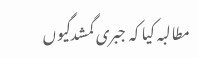مطالبہ کیا کہ جبری گمشدگیوں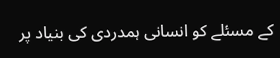کے مسئلے کو انسانی ہمدردی کی بنیاد پر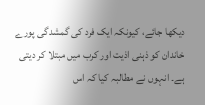دیکھا جائے، کیونکہ ایک فرد کی گمشدگی پورے خاندان کو ذہنی اذیت اور کرب میں مبتلا کر دیتی ہے۔ انہوں نے مطالبہ کیا کہ اس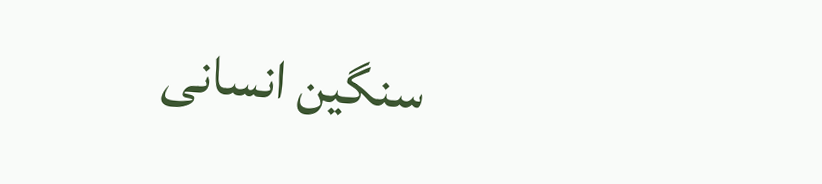سنگین انسانی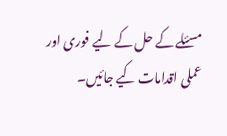مسئلے کے حل کے لیے فوری اور عملی اقدامات کیے جائیں۔